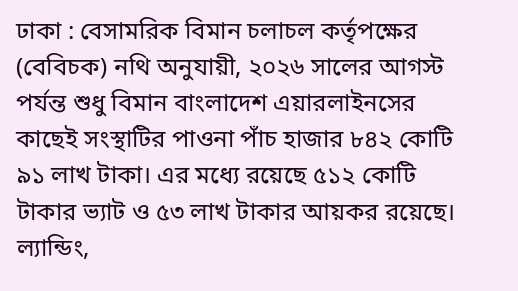ঢাকা : বেসামরিক বিমান চলাচল কর্তৃপক্ষের (বেবিচক) নথি অনুযায়ী, ২০২৬ সালের আগস্ট পর্যন্ত শুধু বিমান বাংলাদেশ এয়ারলাইনসের কাছেই সংস্থাটির পাওনা পাঁচ হাজার ৮৪২ কোটি ৯১ লাখ টাকা। এর মধ্যে রয়েছে ৫১২ কোটি টাকার ভ্যাট ও ৫৩ লাখ টাকার আয়কর রয়েছে।
ল্যান্ডিং,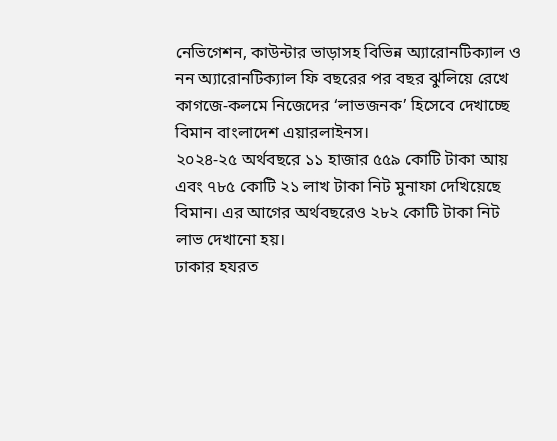নেভিগেশন, কাউন্টার ভাড়াসহ বিভিন্ন অ্যারোনটিক্যাল ও নন অ্যারোনটিক্যাল ফি বছরের পর বছর ঝুলিয়ে রেখে কাগজে-কলমে নিজেদের ‘লাভজনক’ হিসেবে দেখাচ্ছে বিমান বাংলাদেশ এয়ারলাইনস।
২০২৪-২৫ অর্থবছরে ১১ হাজার ৫৫৯ কোটি টাকা আয় এবং ৭৮৫ কোটি ২১ লাখ টাকা নিট মুনাফা দেখিয়েছে বিমান। এর আগের অর্থবছরেও ২৮২ কোটি টাকা নিট লাভ দেখানো হয়।
ঢাকার হযরত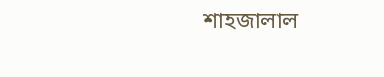শাহজালাল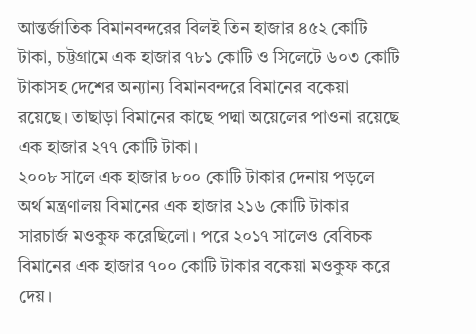আন্তর্জাতিক বিমানবন্দরের বিলই তিন হাজার ৪৫২ কোটি টাকা, চট্টগ্রামে এক হাজার ৭৮১ কোটি ও সিলেটে ৬০৩ কোটি টাকাসহ দেশের অন্যান্য বিমানবন্দরে বিমানের বকেয়া রয়েছে। তাছাড়া বিমানের কাছে পদ্মা অয়েলের পাওনা রয়েছে এক হাজার ২৭৭ কোটি টাকা।
২০০৮ সালে এক হাজার ৮০০ কোটি টাকার দেনায় পড়লে অর্থ মন্ত্রণালয় বিমানের এক হাজার ২১৬ কোটি টাকার সারচার্জ মওকুফ করেছিলো। পরে ২০১৭ সালেও বেবিচক বিমানের এক হাজার ৭০০ কোটি টাকার বকেয়া মওকুফ করে দেয়।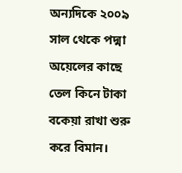অন্যদিকে ২০০৯ সাল থেকে পদ্মা অয়েলের কাছে তেল কিনে টাকা বকেয়া রাখা শুরু করে বিমান।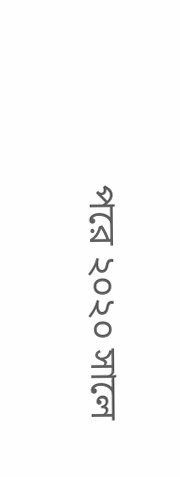পরে ২০২০ সালে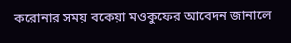করোনার সময় বকেয়া মওকুফের আবেদন জানালে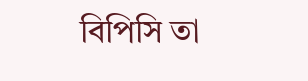বিপিসি তা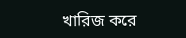খারিজ করে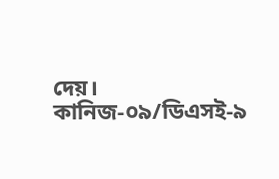দেয়।
কানিজ-০৯/ডিএসই-৯